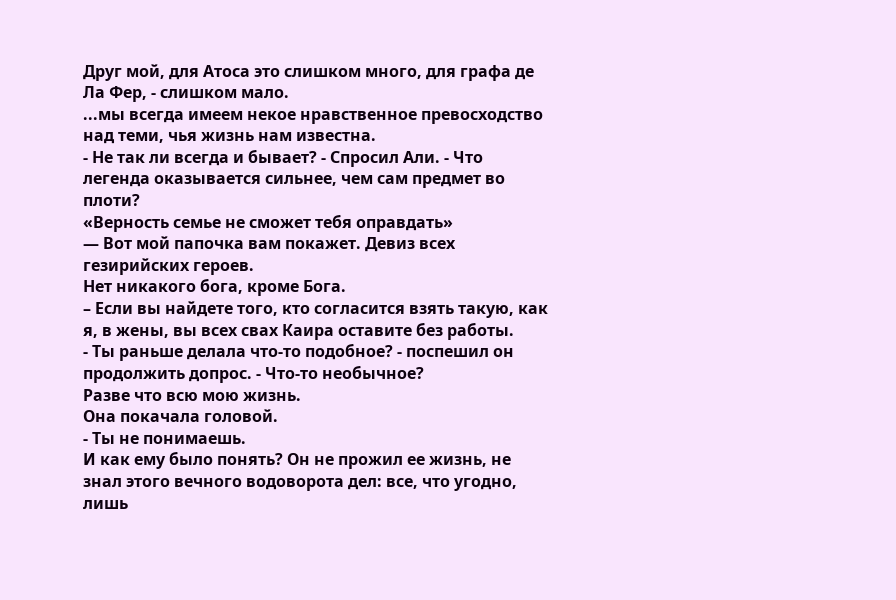Друг мой, для Атоса это слишком много, для графа де Ла Фер, - слишком мало.
...мы всегда имеем некое нравственное превосходство над теми, чья жизнь нам известна.
- Не так ли всегда и бывает? - Спросил Али. - Что легенда оказывается сильнее, чем сам предмет во плоти?
«Верность семье не сможет тебя оправдать»
— Вот мой папочка вам покажет. Девиз всех гезирийских героев.
Нет никакого бога, кроме Бога.
– Если вы найдете того, кто согласится взять такую, как я, в жены, вы всех свах Каира оставите без работы.
- Ты раньше делала что-то подобное? - поспешил он продолжить допрос. - Что-то необычное?
Разве что всю мою жизнь.
Она покачала головой.
- Ты не понимаешь.
И как ему было понять? Он не прожил ее жизнь, не знал этого вечного водоворота дел: все, что угодно, лишь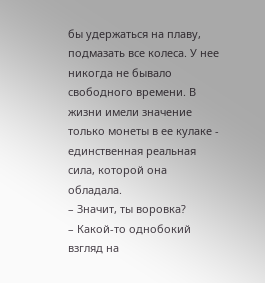бы удержаться на плаву, подмазать все колеса. У нее никогда не бывало свободного времени. В жизни имели значение только монеты в ее кулаке - единственная реальная сила, которой она обладала.
– Значит, ты воровка?
– Какой-то однобокий взгляд на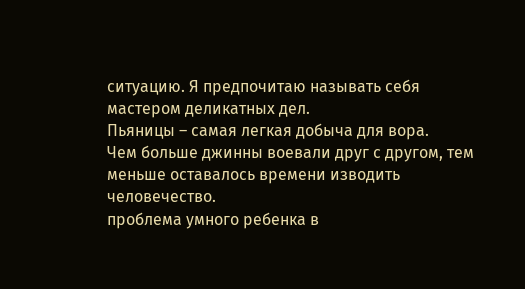ситуацию. Я предпочитаю называть себя мастером деликатных дел.
Пьяницы – самая легкая добыча для вора.
Чем больше джинны воевали друг с другом, тем меньше оставалось времени изводить человечество.
проблема умного ребенка в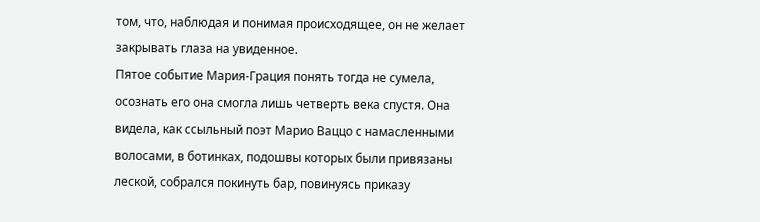том, что, наблюдая и понимая происходящее, он не желает закрывать глаза на увиденное.
Пятое событие Мария-Грация понять тогда не сумела, осознать его она смогла лишь четверть века спустя. Она видела, как ссыльный поэт Марио Ваццо с намасленными волосами, в ботинках, подошвы которых были привязаны леской, собрался покинуть бар, повинуясь приказу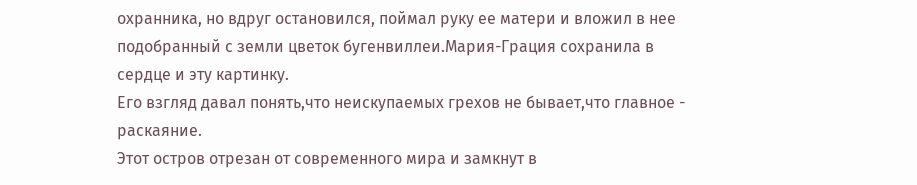охранника, но вдруг остановился, поймал руку ее матери и вложил в нее подобранный с земли цветок бугенвиллеи.Мария-Грация сохранила в сердце и эту картинку.
Его взгляд давал понять,что неискупаемых грехов не бывает,что главное - раскаяние.
Этот остров отрезан от современного мира и замкнут в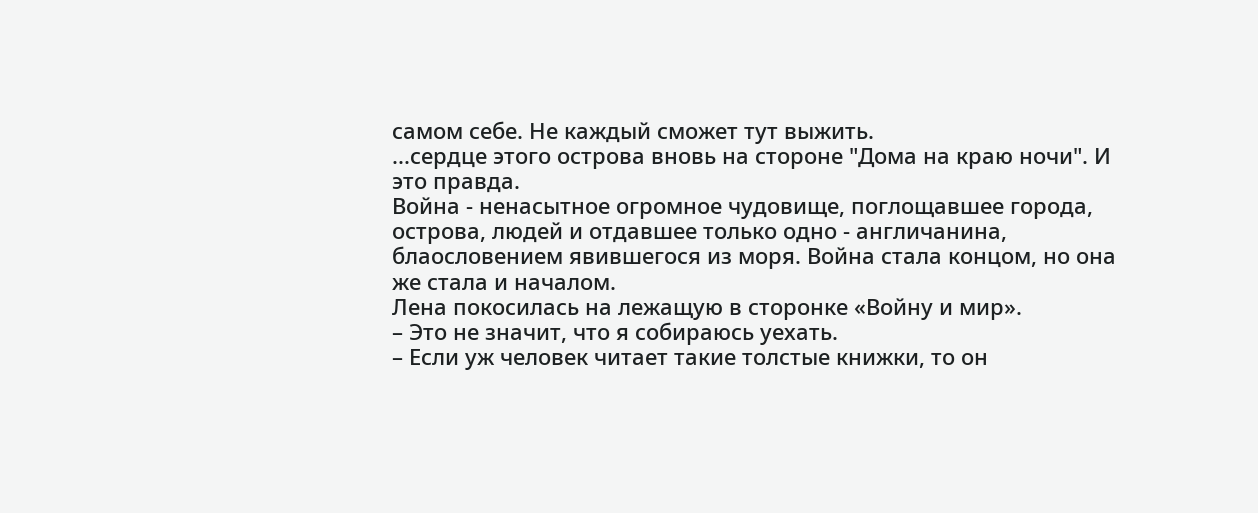самом себе. Не каждый сможет тут выжить.
...сердце этого острова вновь на стороне "Дома на краю ночи". И это правда.
Война - ненасытное огромное чудовище, поглощавшее города, острова, людей и отдавшее только одно - англичанина, блаословением явившегося из моря. Война стала концом, но она же стала и началом.
Лена покосилась на лежащую в сторонке «Войну и мир».
– Это не значит, что я собираюсь уехать.
– Если уж человек читает такие толстые книжки, то он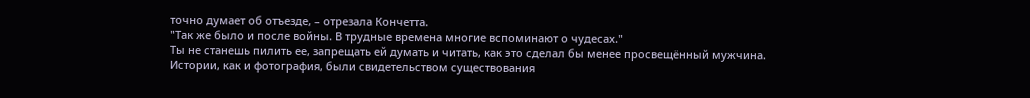точно думает об отъезде, – отрезала Кончетта.
"Так же было и после войны. В трудные времена многие вспоминают о чудесах."
Ты не станешь пилить ее, запрещать ей думать и читать, как это сделал бы менее просвещённый мужчина.
Истории, как и фотография, были свидетельством существования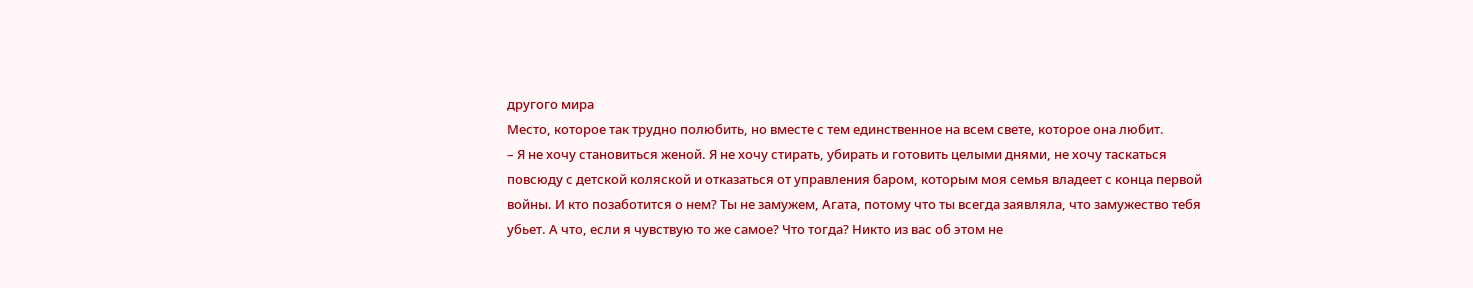другого мира
Место, которое так трудно полюбить, но вместе с тем единственное на всем свете, которое она любит.
– Я не хочу становиться женой. Я не хочу стирать, убирать и готовить целыми днями, не хочу таскаться повсюду с детской коляской и отказаться от управления баром, которым моя семья владеет с конца первой войны. И кто позаботится о нем? Ты не замужем, Агата, потому что ты всегда заявляла, что замужество тебя убьет. А что, если я чувствую то же самое? Что тогда? Никто из вас об этом не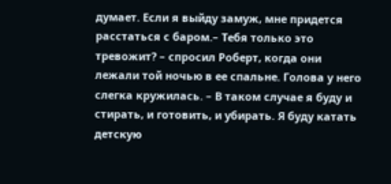думает. Если я выйду замуж, мне придется расстаться с баром.– Тебя только это тревожит? – спросил Роберт, когда они лежали той ночью в ее спальне. Голова у него слегка кружилась. – В таком случае я буду и стирать, и готовить, и убирать. Я буду катать детскую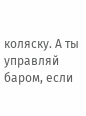коляску. А ты управляй баром, если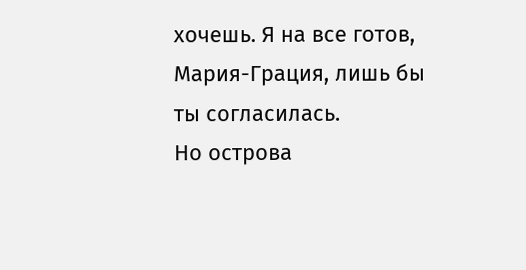хочешь. Я на все готов, Мария-Грация, лишь бы ты согласилась.
Но острова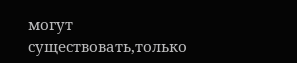могут существовать,только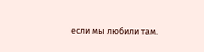если мы любили там.